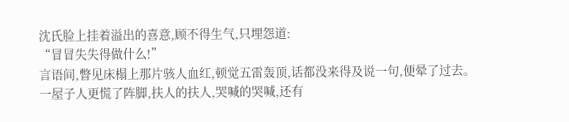沈氏脸上挂着溢出的喜意,顾不得生气,只埋怨道:
“冒冒失失得做什么!”
言语间,瞥见床榻上那片骇人血红,顿觉五雷轰顶,话都没来得及说一句,便晕了过去。
一屋子人更慌了阵脚,扶人的扶人,哭喊的哭喊,还有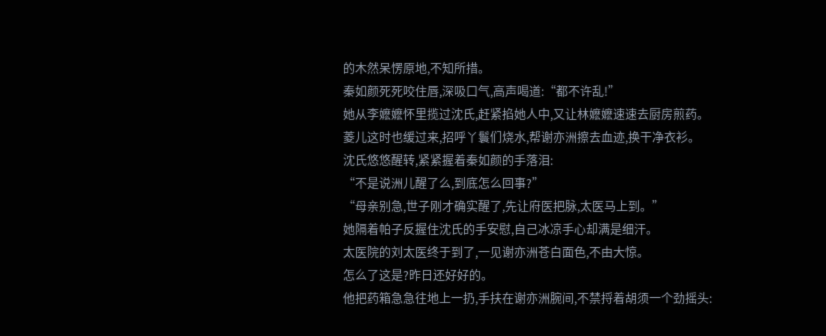的木然呆愣原地,不知所措。
秦如颜死死咬住唇,深吸口气,高声喝道:“都不许乱!”
她从李嬷嬷怀里揽过沈氏,赶紧掐她人中,又让林嬷嬷速速去厨房煎药。
菱儿这时也缓过来,招呼丫鬟们烧水,帮谢亦洲擦去血迹,换干净衣衫。
沈氏悠悠醒转,紧紧握着秦如颜的手落泪:
“不是说洲儿醒了么,到底怎么回事?”
“母亲别急,世子刚才确实醒了,先让府医把脉,太医马上到。”
她隔着帕子反握住沈氏的手安慰,自己冰凉手心却满是细汗。
太医院的刘太医终于到了,一见谢亦洲苍白面色,不由大惊。
怎么了这是?昨日还好好的。
他把药箱急急往地上一扔,手扶在谢亦洲腕间,不禁捋着胡须一个劲摇头: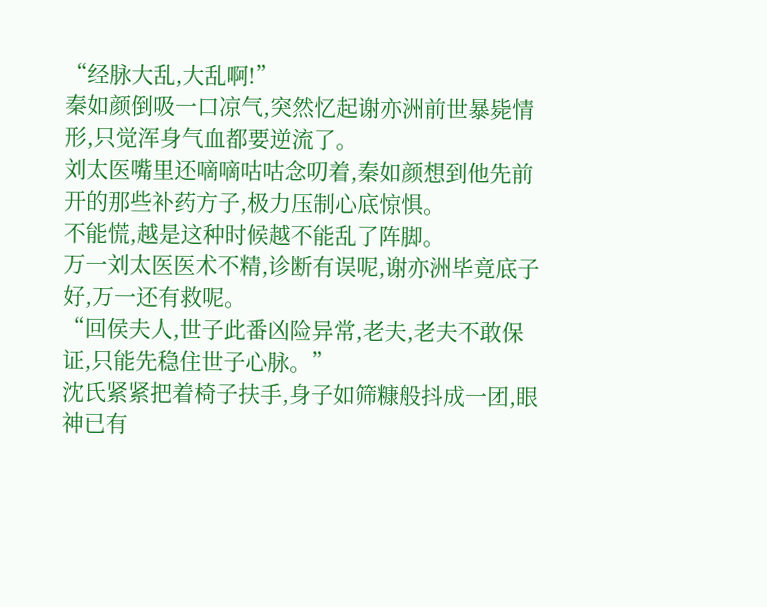“经脉大乱,大乱啊!”
秦如颜倒吸一口凉气,突然忆起谢亦洲前世暴毙情形,只觉浑身气血都要逆流了。
刘太医嘴里还嘀嘀咕咕念叨着,秦如颜想到他先前开的那些补药方子,极力压制心底惊惧。
不能慌,越是这种时候越不能乱了阵脚。
万一刘太医医术不精,诊断有误呢,谢亦洲毕竟底子好,万一还有救呢。
“回侯夫人,世子此番凶险异常,老夫,老夫不敢保证,只能先稳住世子心脉。”
沈氏紧紧把着椅子扶手,身子如筛糠般抖成一团,眼神已有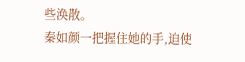些涣散。
秦如颜一把握住她的手,迫使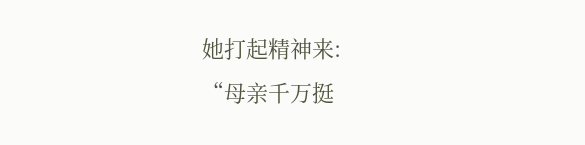她打起精神来:
“母亲千万挺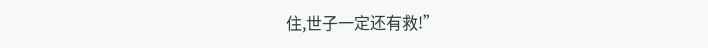住,世子一定还有救!”